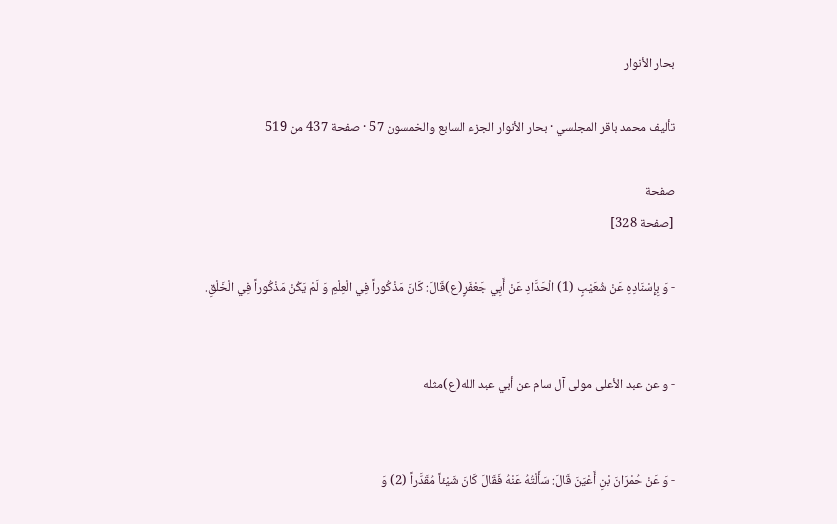بحار الأنوار

تأليف محمد باقر المجلسي · بحار الأنوار الجزء السابع والخمسون 57 · صفحة 437 من 519

صفحة
[صفحة 328]

- وَ بِإِسْنَادِهِ عَنْ شُعَيْبٍ (1) الْحَدَّادِ عَنْ أَبِي جَعْفَرٍ(ع)قَالَ: كَانَ مَذْكُوراً فِي الْعِلْمِ وَ لَمْ يَكُنْ مَذْكُوراً فِي الْخَلْقِ.


- و عن عبد الأعلى مولى آل سام عن أبي عبد الله(ع)مثله


- وَ عَنْ حُمْرَانَ بْنِ أَعْيَنَ قَالَ: سَأَلْتُهُ عَنْهُ فَقَالَ كَانَ شَيْئاً مُقَدَّراً (2) وَ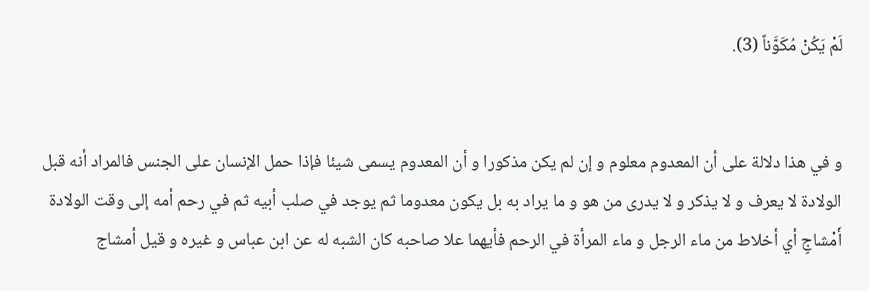لَمْ يَكُنْ مُكَوَّناً (3).


و في هذا دلالة على أن المعدوم معلوم و إن لم يكن مذكورا و أن المعدوم يسمى شيئا فإذا حمل الإنسان على الجنس فالمراد أنه قبل الولادة لا يعرف و لا يذكر و لا يدرى من هو و ما يراد به بل يكون معدوما ثم يوجد في صلب أبيه ثم في رحم أمه إلى وقت الولادة أَمْشاجٍ أي أخلاط من ماء الرجل و ماء المرأة في الرحم فأيهما علا صاحبه كان الشبه له عن ابن عباس و غيره و قيل أمشاج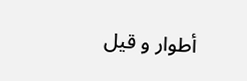أطوار و قيل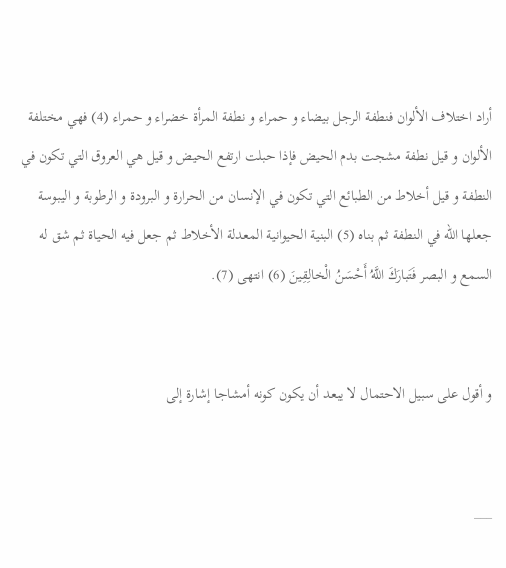أراد اختلاف الألوان فنطفة الرجل بيضاء و حمراء و نطفة المرأة خضراء و حمراء (4) فهي مختلفة الألوان و قيل نطفة مشجت بدم الحيض فإذا حبلت ارتفع الحيض و قيل هي العروق التي تكون في النطفة و قيل أخلاط من الطبائع التي تكون في الإنسان من الحرارة و البرودة و الرطوبة و اليبوسة جعلها الله في النطفة ثم بناه (5) البنية الحيوانية المعدلة الأخلاط ثم جعل فيه الحياة ثم شق له السمع و البصر فَتَبارَكَ اللَّهُ أَحْسَنُ الْخالِقِينَ (6) انتهى (7).


و أقول على سبيل الاحتمال لا يبعد أن يكون كونه أمشاجا إشارة إلى


___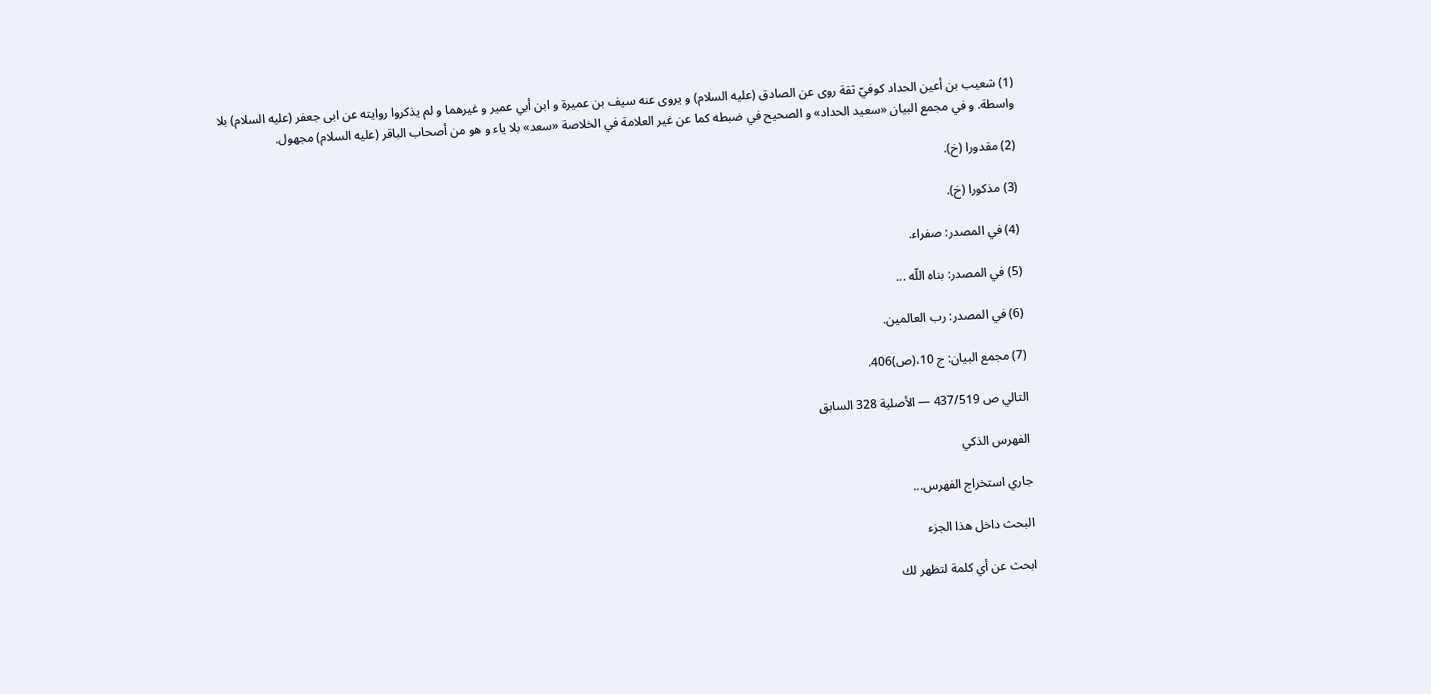(1) شعيب بن أعين الحداد كوفيّ ثقة روى عن الصادق (عليه السلام) و يروى عنه سيف بن عميرة و ابن أبي عمير و غيرهما و لم يذكروا روايته عن ابى جعفر (عليه السلام) بلا واسطة. و في مجمع البيان «سعيد الحداد» و الصحيح في ضبطه كما عن غير العلامة في الخلاصة «سعد» بلا ياء و هو من أصحاب الباقر (عليه السلام) مجهول.

(2) مقدورا (خ).

(3) مذكورا (خ).

(4) في المصدر: صفراء.

(5) في المصدر: بناه اللّه ...

(6) في المصدر: رب العالمين.

(7) مجمع البيان: ج 10،(ص)406.

التالي ص 437/519 — الأصلية 328 السابق

الفهرس الذكي

جاري استخراج الفهرس...

البحث داخل هذا الجزء

ابحث عن أي كلمة لتظهر لك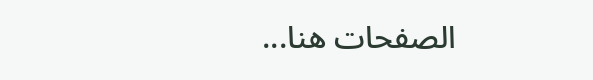الصفحات هنا...